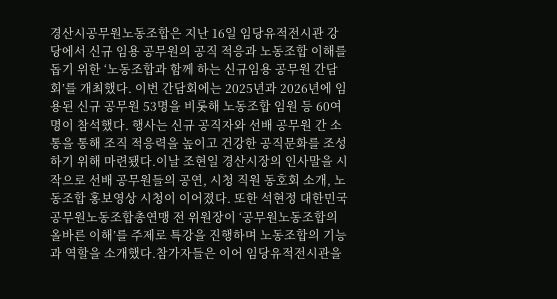경산시공무원노동조합은 지난 16일 임당유적전시관 강당에서 신규 임용 공무원의 공직 적응과 노동조합 이해를 돕기 위한 ‘노동조합과 함께 하는 신규임용 공무원 간담회’를 개최했다. 이번 간담회에는 2025년과 2026년에 임용된 신규 공무원 53명을 비롯해 노동조합 임원 등 60여 명이 참석했다. 행사는 신규 공직자와 선배 공무원 간 소통을 통해 조직 적응력을 높이고 건강한 공직문화를 조성하기 위해 마련됐다.이날 조현일 경산시장의 인사말을 시작으로 선배 공무원들의 공연, 시청 직원 동호회 소개, 노동조합 홍보영상 시청이 이어졌다. 또한 석현정 대한민국공무원노동조합총연맹 전 위원장이 ‘공무원노동조합의 올바른 이해’를 주제로 특강을 진행하며 노동조합의 기능과 역할을 소개했다.참가자들은 이어 임당유적전시관을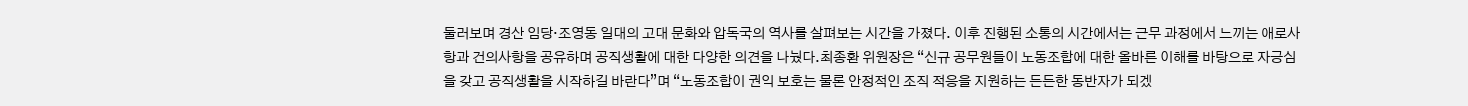둘러보며 경산 임당·조영동 일대의 고대 문화와 압독국의 역사를 살펴보는 시간을 가졌다. 이후 진행된 소통의 시간에서는 근무 과정에서 느끼는 애로사항과 건의사항을 공유하며 공직생활에 대한 다양한 의견을 나눴다.최종환 위원장은 “신규 공무원들이 노동조합에 대한 올바른 이해를 바탕으로 자긍심을 갖고 공직생활을 시작하길 바란다”며 “노동조합이 권익 보호는 물론 안정적인 조직 적응을 지원하는 든든한 동반자가 되겠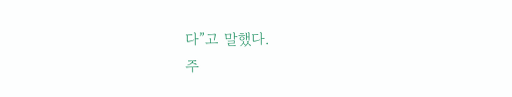다”고 말했다.
주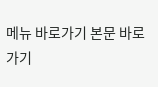메뉴 바로가기 본문 바로가기